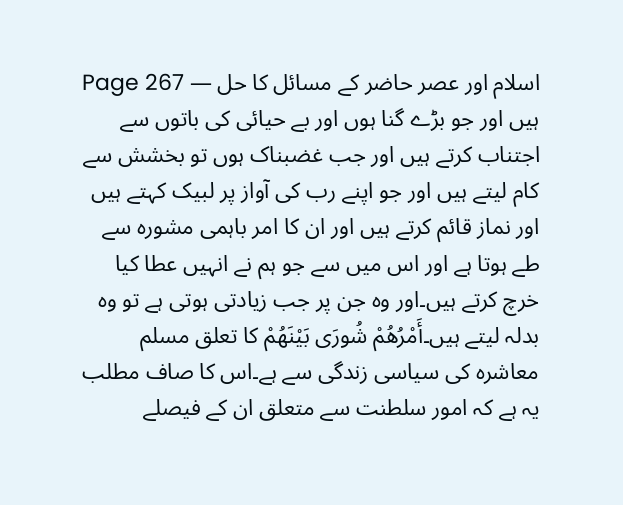اسلام اور عصر حاضر کے مسائل کا حل — Page 267
ہیں اور جو بڑے گنا ہوں اور بے حیائی کی باتوں سے اجتناب کرتے ہیں اور جب غضبناک ہوں تو بخشش سے کام لیتے ہیں اور جو اپنے رب کی آواز پر لبیک کہتے ہیں اور نماز قائم کرتے ہیں اور ان کا امر باہمی مشورہ سے طے ہوتا ہے اور اس میں سے جو ہم نے انہیں عطا کیا خرچ کرتے ہیں۔اور وہ جن پر جب زیادتی ہوتی ہے تو وہ بدلہ لیتے ہیں۔أَمْرُهُمْ شُورَى بَيْنَهُمْ کا تعلق مسلم معاشرہ کی سیاسی زندگی سے ہے۔اس کا صاف مطلب یہ ہے کہ امور سلطنت سے متعلق ان کے فیصلے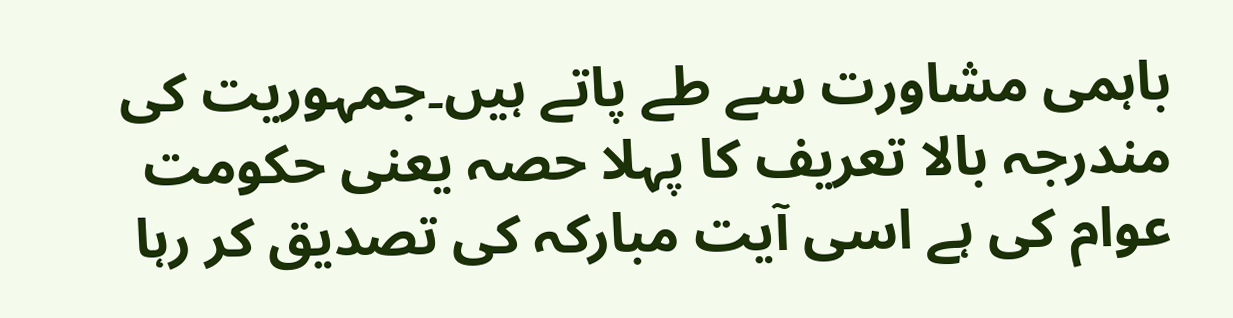باہمی مشاورت سے طے پاتے ہیں۔جمہوریت کی مندرجہ بالا تعریف کا پہلا حصہ یعنی حکومت عوام کی ہے اسی آیت مبارکہ کی تصدیق کر رہا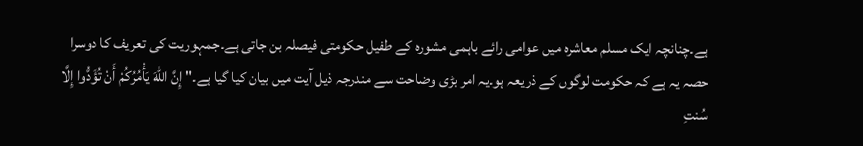ہے۔چنانچہ ایک مسلم معاشرہ میں عوامی رائے باہمی مشورہ کے طفیل حکومتی فیصلہ بن جاتی ہے۔جمہوریت کی تعریف کا دوسرا حصہ یہ ہے کہ حکومت لوگوں کے ذریعہ ہو۔یہ امر بڑی وضاحت سے مندرجہ ذیل آیت میں بیان کیا گیا ہے۔" إِنَّ اللهَ يَأْمُرُكُمْ أَنْ تُؤَدُّوا إِلَّا سُنتِ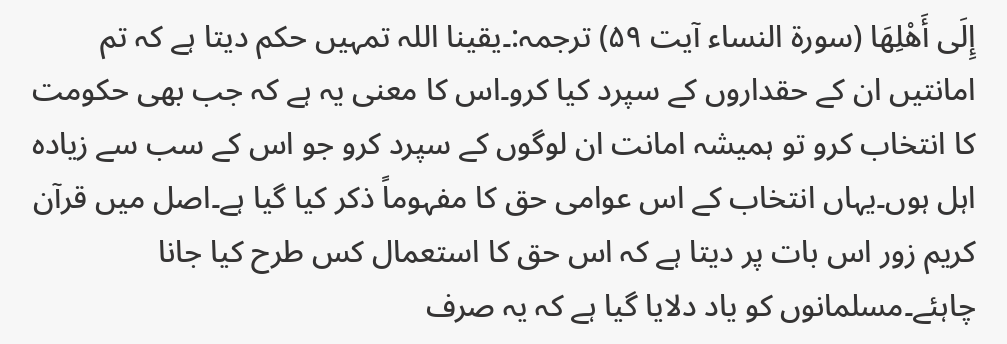إِلَى أَهْلِهَا (سورۃ النساء آیت ۵۹) ترجمہ:۔یقینا اللہ تمہیں حکم دیتا ہے کہ تم امانتیں ان کے حقداروں کے سپرد کیا کرو۔اس کا معنی یہ ہے کہ جب بھی حکومت کا انتخاب کرو تو ہمیشہ امانت ان لوگوں کے سپرد کرو جو اس کے سب سے زیادہ اہل ہوں۔یہاں انتخاب کے اس عوامی حق کا مفہوماً ذکر کیا گیا ہے۔اصل میں قرآن کریم زور اس بات پر دیتا ہے کہ اس حق کا استعمال کس طرح کیا جانا چاہئے۔مسلمانوں کو یاد دلایا گیا ہے کہ یہ صرف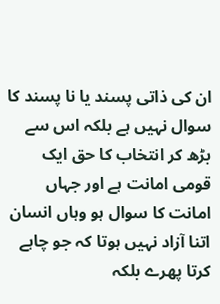ان کی ذاتی پسند یا نا پسند کا سوال نہیں ہے بلکہ اس سے بڑھ کر انتخاب کا حق ایک قومی امانت ہے اور جہاں امانت کا سوال ہو وہاں انسان اتنا آزاد نہیں ہوتا کہ جو چاہے کرتا پھرے بلکہ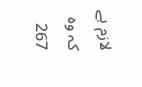لازم ہے کہ وہ 267